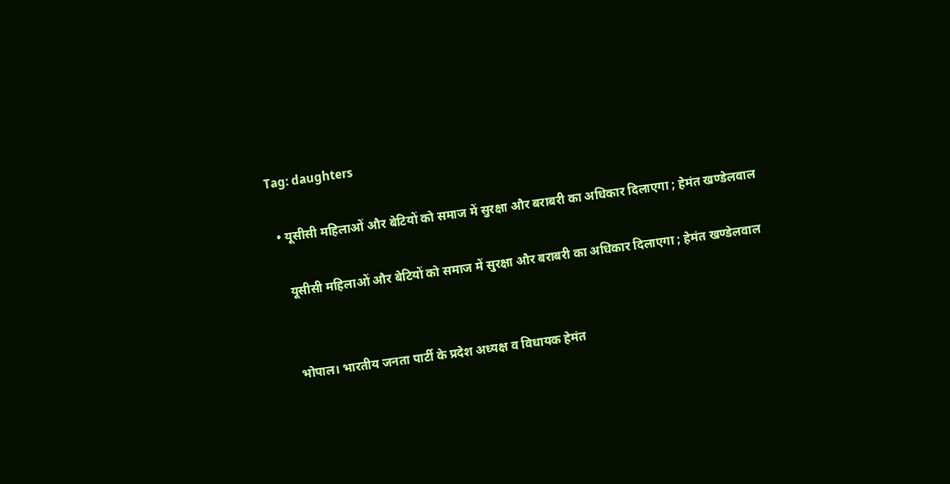Tag: daughters

  • यूसीसी महिलाओं और बेटियों को समाज में सुरक्षा और बराबरी का अधिकार दिलाएगा ; हेमंत खण्डेलवाल

    यूसीसी महिलाओं और बेटियों को समाज में सुरक्षा और बराबरी का अधिकार दिलाएगा ; हेमंत खण्डेलवाल


    भोपाल। भारतीय जनता पार्टी के प्रदेश अध्यक्ष व विधायक हेमंत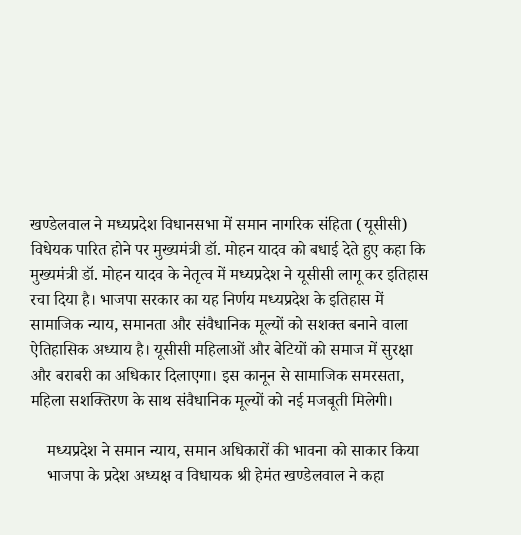खण्डेलवाल ने मध्यप्रदेश विधानसभा में समान नागरिक संहिता (यूसीसी) विधेयक पारित होने पर मुख्यमंत्री डॉ. मोहन यादव को बधाई देते हुए कहा कि मुख्यमंत्री डॉ. मोहन यादव के नेतृत्व में मध्यप्रदेश ने यूसीसी लागू कर इतिहास रचा दिया है। भाजपा सरकार का यह निर्णय मध्यप्रदेश के इतिहास में सामाजिक न्याय, समानता और संवैधानिक मूल्यों को सशक्त बनाने वाला ऐतिहासिक अध्याय है। यूसीसी महिलाओं और बेटियों को समाज में सुरक्षा और बराबरी का अधिकार दिलाएगा। इस कानून से सामाजिक समरसता, महिला सशक्तिरण के साथ संवैधानिक मूल्यों को नई मजबूती मिलेगी।

    मध्यप्रदेश ने समान न्याय, समान अधिकारों की भावना को साकार किया
    भाजपा के प्रदेश अध्यक्ष व विधायक श्री हेमंत खण्डेलवाल ने कहा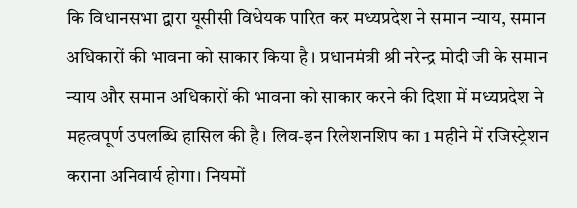कि विधानसभा द्वारा यूसीसी विधेयक पारित कर मध्यप्रदेश ने समान न्याय, समान अधिकारों की भावना को साकार किया है। प्रधानमंत्री श्री नरेन्द्र मोदी जी के समान न्याय और समान अधिकारों की भावना को साकार करने की दिशा में मध्यप्रदेश ने महत्वपूर्ण उपलब्धि हासिल की है। लिव-इन रिलेशनशिप का 1 महीने में रजिस्ट्रेशन कराना अनिवार्य होगा। नियमों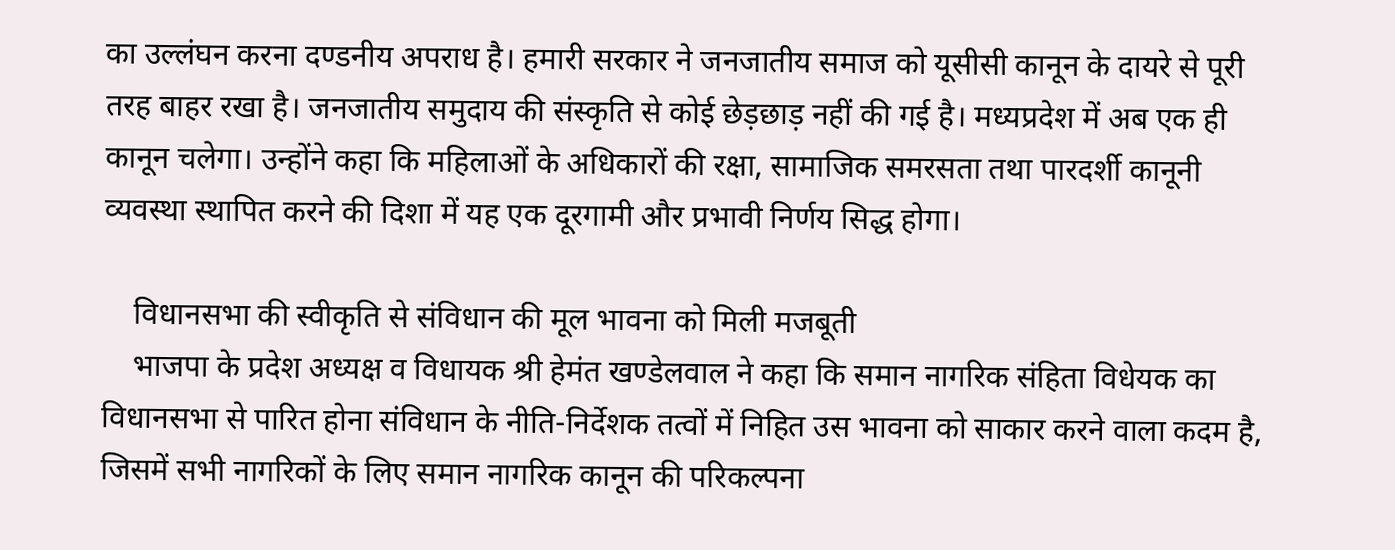का उल्लंघन करना दण्डनीय अपराध है। हमारी सरकार ने जनजातीय समाज को यूसीसी कानून के दायरे से पूरी तरह बाहर रखा है। जनजातीय समुदाय की संस्कृति से कोई छेड़छाड़ नहीं की गई है। मध्यप्रदेश में अब एक ही कानून चलेगा। उन्होंने कहा कि महिलाओं के अधिकारों की रक्षा, सामाजिक समरसता तथा पारदर्शी कानूनी व्यवस्था स्थापित करने की दिशा में यह एक दूरगामी और प्रभावी निर्णय सिद्ध होगा।

    विधानसभा की स्वीकृति से संविधान की मूल भावना को मिली मजबूती
    भाजपा के प्रदेश अध्यक्ष व विधायक श्री हेमंत खण्डेलवाल ने कहा कि समान नागरिक संहिता विधेयक का विधानसभा से पारित होना संविधान के नीति-निर्देशक तत्वों में निहित उस भावना को साकार करने वाला कदम है, जिसमें सभी नागरिकों के लिए समान नागरिक कानून की परिकल्पना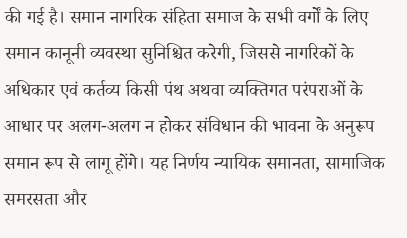की गई है। समान नागरिक संहिता समाज के सभी वर्गों के लिए समान कानूनी व्यवस्था सुनिश्चित करेगी, जिससे नागरिकों के अधिकार एवं कर्तव्य किसी पंथ अथवा व्यक्तिगत परंपराओं के आधार पर अलग-अलग न होकर संविधान की भावना के अनुरूप समान रूप से लागू होंगे। यह निर्णय न्यायिक समानता, सामाजिक समरसता और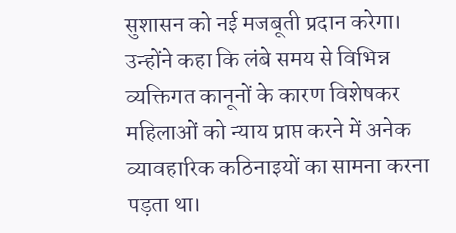सुशासन को नई मजबूती प्रदान करेगा। उन्होंने कहा कि लंबे समय से विभिन्न व्यक्तिगत कानूनों के कारण विशेषकर महिलाओं को न्याय प्राप्त करने में अनेक व्यावहारिक कठिनाइयों का सामना करना पड़ता था।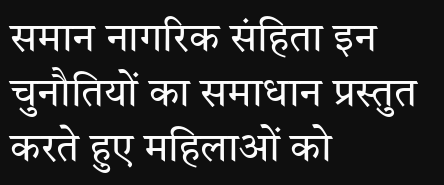समान नागरिक संहिता इन चुनौतियों का समाधान प्रस्तुत करते हुए महिलाओं को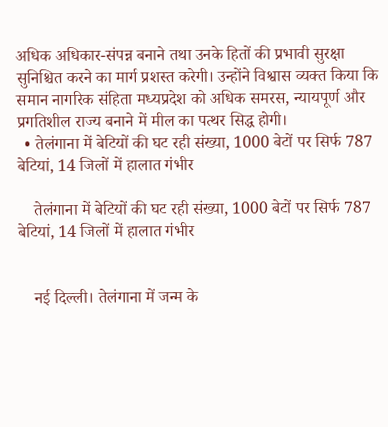अधिक अधिकार-संपन्न बनाने तथा उनके हितों की प्रभावी सुरक्षा सुनिश्चित करने का मार्ग प्रशस्त करेगी। उन्होंने विश्वास व्यक्त किया कि समान नागरिक संहिता मध्यप्रदेश को अधिक समरस, न्यायपूर्ण और प्रगतिशील राज्य बनाने में मील का पत्थर सिद्ध होगी।
  • तेलंगाना में बेटियों की घट रही संख्या, 1000 बेटों पर सिर्फ 787 बेटियां, 14 जिलों में हालात गंभीर

    तेलंगाना में बेटियों की घट रही संख्या, 1000 बेटों पर सिर्फ 787 बेटियां, 14 जिलों में हालात गंभीर


    नई दिल्ली। तेलंगाना में जन्म के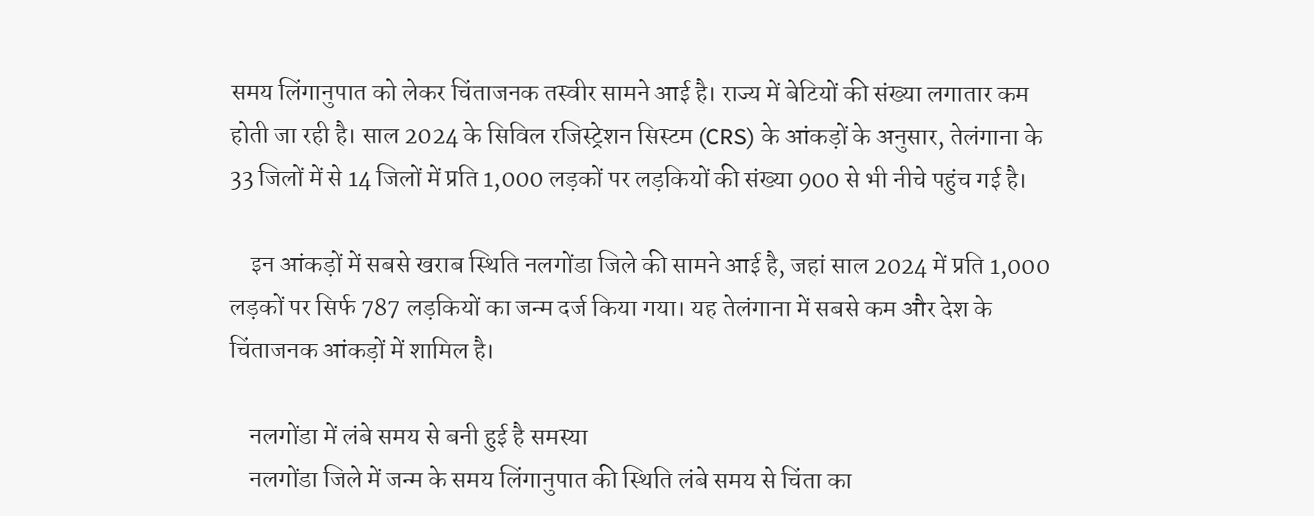समय लिंगानुपात को लेकर चिंताजनक तस्वीर सामने आई है। राज्य में बेटियों की संख्या लगातार कम होती जा रही है। साल 2024 के सिविल रजिस्ट्रेशन सिस्टम (CRS) के आंकड़ों के अनुसार, तेलंगाना के 33 जिलों में से 14 जिलों में प्रति 1,000 लड़कों पर लड़कियों की संख्या 900 से भी नीचे पहुंच गई है।

    इन आंकड़ों में सबसे खराब स्थिति नलगोंडा जिले की सामने आई है, जहां साल 2024 में प्रति 1,000 लड़कों पर सिर्फ 787 लड़कियों का जन्म दर्ज किया गया। यह तेलंगाना में सबसे कम और देश के चिंताजनक आंकड़ों में शामिल है।

    नलगोंडा में लंबे समय से बनी हुई है समस्या
    नलगोंडा जिले में जन्म के समय लिंगानुपात की स्थिति लंबे समय से चिंता का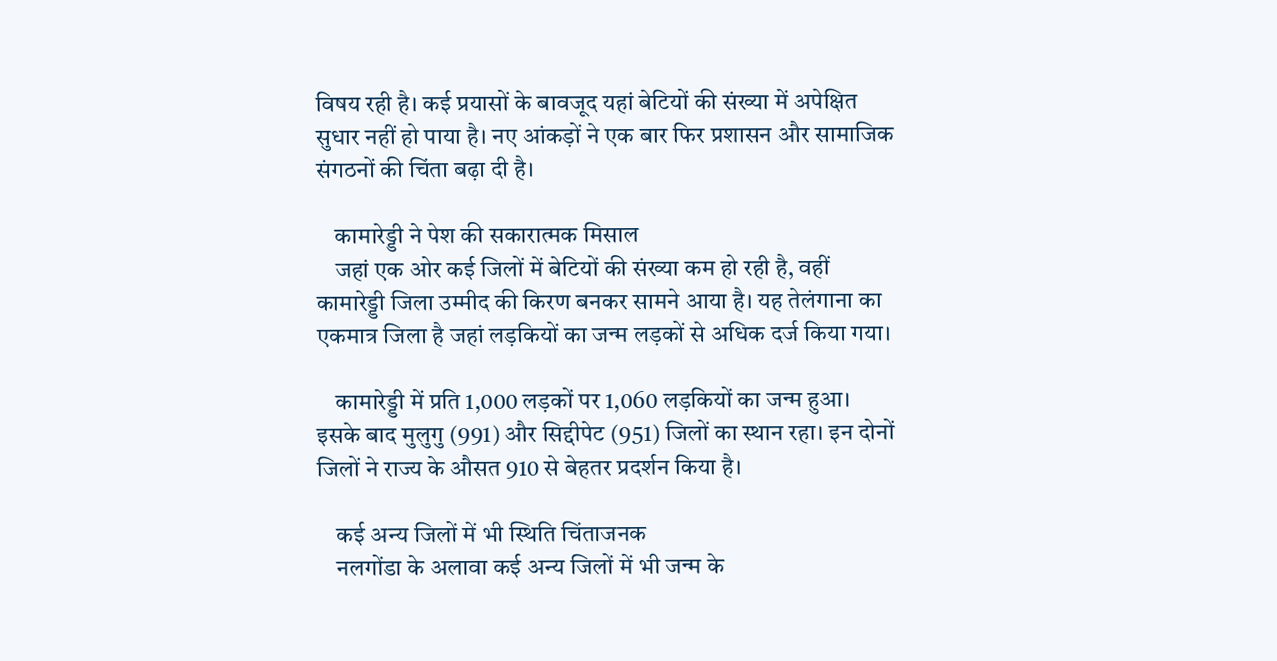विषय रही है। कई प्रयासों के बावजूद यहां बेटियों की संख्या में अपेक्षित सुधार नहीं हो पाया है। नए आंकड़ों ने एक बार फिर प्रशासन और सामाजिक संगठनों की चिंता बढ़ा दी है।

    कामारेड्डी ने पेश की सकारात्मक मिसाल
    जहां एक ओर कई जिलों में बेटियों की संख्या कम हो रही है, वहीं कामारेड्डी जिला उम्मीद की किरण बनकर सामने आया है। यह तेलंगाना का एकमात्र जिला है जहां लड़कियों का जन्म लड़कों से अधिक दर्ज किया गया।

    कामारेड्डी में प्रति 1,000 लड़कों पर 1,060 लड़कियों का जन्म हुआ। इसके बाद मुलुगु (991) और सिद्दीपेट (951) जिलों का स्थान रहा। इन दोनों जिलों ने राज्य के औसत 910 से बेहतर प्रदर्शन किया है।

    कई अन्य जिलों में भी स्थिति चिंताजनक
    नलगोंडा के अलावा कई अन्य जिलों में भी जन्म के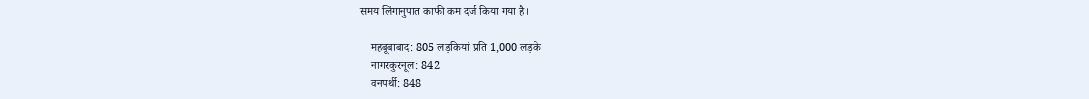समय लिंगानुपात काफी कम दर्ज किया गया है।

    महबूबाबाद: 805 लड़कियां प्रति 1,000 लड़के
    नागरकुरनूल: 842
    वनपर्थी: 848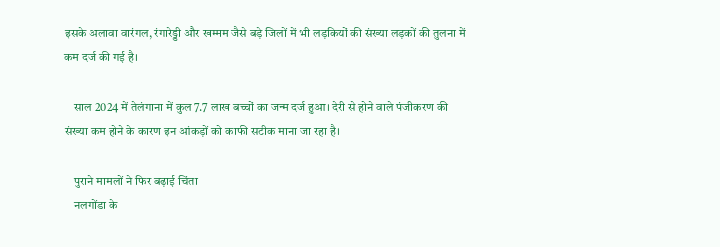इसके अलावा वारंगल, रंगारेड्डी और खम्मम जैसे बड़े जिलों में भी लड़कियों की संख्या लड़कों की तुलना में कम दर्ज की गई है।

    साल 2024 में तेलंगाना में कुल 7.7 लाख बच्चों का जन्म दर्ज हुआ। देरी से होने वाले पंजीकरण की संख्या कम होने के कारण इन आंकड़ों को काफी सटीक माना जा रहा है।

    पुराने मामलों ने फिर बढ़ाई चिंता
    नलगोंडा के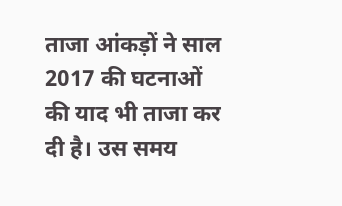ताजा आंकड़ों ने साल 2017 की घटनाओं की याद भी ताजा कर दी है। उस समय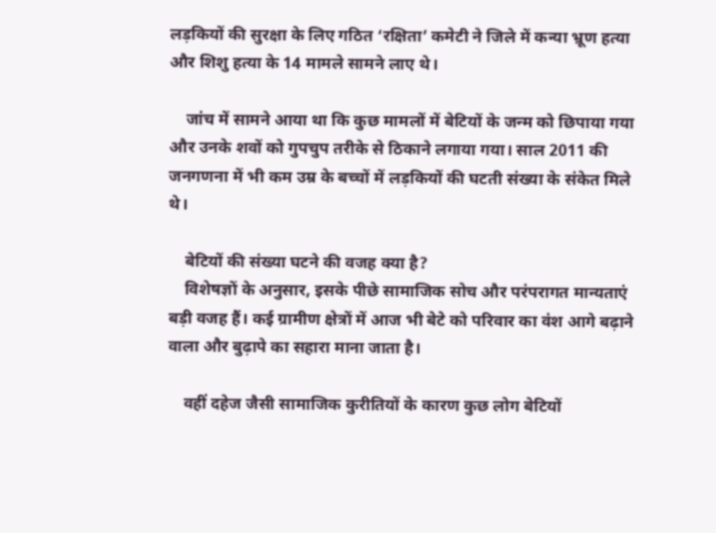लड़कियों की सुरक्षा के लिए गठित ‘रक्षिता’ कमेटी ने जिले में कन्या भ्रूण हत्या और शिशु हत्या के 14 मामले सामने लाए थे।

    जांच में सामने आया था कि कुछ मामलों में बेटियों के जन्म को छिपाया गया और उनके शवों को गुपचुप तरीके से ठिकाने लगाया गया। साल 2011 की जनगणना में भी कम उम्र के बच्चों में लड़कियों की घटती संख्या के संकेत मिले थे।

    बेटियों की संख्या घटने की वजह क्या है?
    विशेषज्ञों के अनुसार, इसके पीछे सामाजिक सोच और परंपरागत मान्यताएं बड़ी वजह हैं। कई ग्रामीण क्षेत्रों में आज भी बेटे को परिवार का वंश आगे बढ़ाने वाला और बुढ़ापे का सहारा माना जाता है।

    वहीं दहेज जैसी सामाजिक कुरीतियों के कारण कुछ लोग बेटियों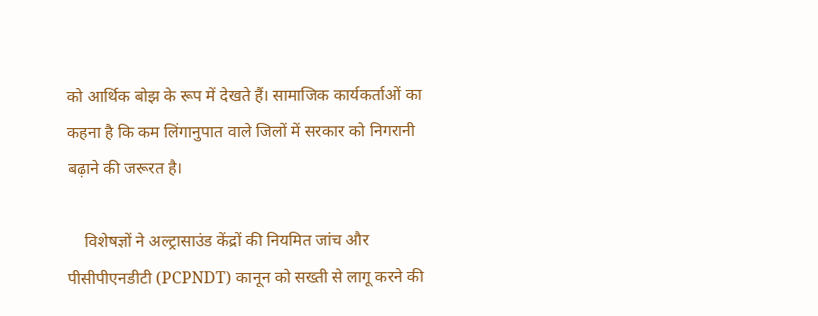को आर्थिक बोझ के रूप में देखते हैं। सामाजिक कार्यकर्ताओं का कहना है कि कम लिंगानुपात वाले जिलों में सरकार को निगरानी बढ़ाने की जरूरत है।

    विशेषज्ञों ने अल्ट्रासाउंड केंद्रों की नियमित जांच और पीसीपीएनडीटी (PCPNDT) कानून को सख्ती से लागू करने की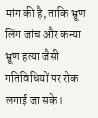मांग की है, ताकि भ्रूण लिंग जांच और कन्या भ्रूण हत्या जैसी गतिविधियों पर रोक लगाई जा सके।